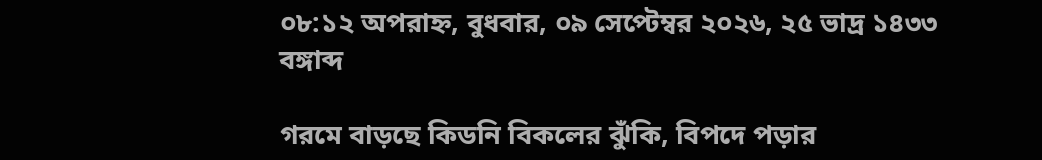০৮:১২ অপরাহ্ন, বুধবার, ০৯ সেপ্টেম্বর ২০২৬, ২৫ ভাদ্র ১৪৩৩ বঙ্গাব্দ

গরমে বাড়ছে কিডনি বিকলের ঝুঁকি, বিপদে পড়ার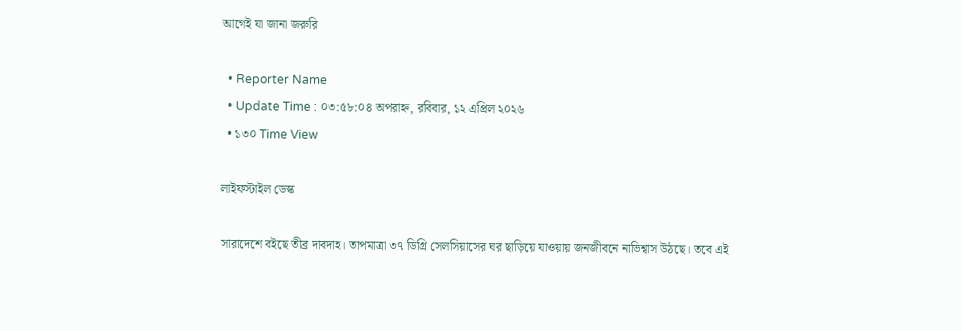আগেই যা জানা জরুরি

  • Reporter Name
  • Update Time : ০৩:৫৮:০৪ অপরাহ্ন, রবিবার, ১২ এপ্রিল ২০২৬
  • ১৩০ Time View

লাইফস্টাইল ডেস্ক

সারাদেশে বইছে তীব্র দাবদাহ। তাপমাত্রা ৩৭ ডিগ্রি সেলসিয়াসের ঘর ছাড়িয়ে যাওয়ায় জনজীবনে নাভিশ্বাস উঠছে। তবে এই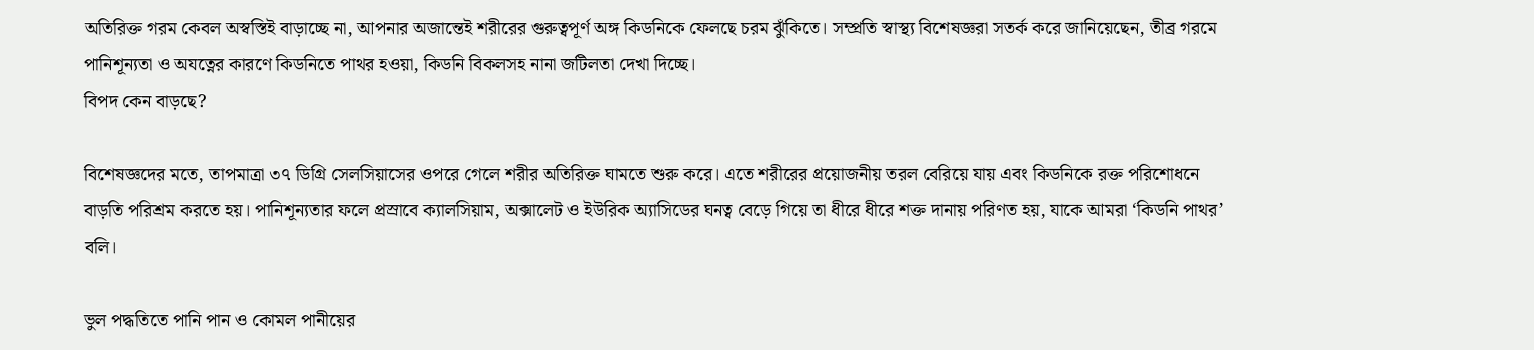অতিরিক্ত গরম কেবল অস্বস্তিই বাড়াচ্ছে না, আপনার অজান্তেই শরীরের গুরুত্বপূর্ণ অঙ্গ কিডনিকে ফেলছে চরম ঝুঁকিতে। সম্প্রতি স্বাস্থ্য বিশেষজ্ঞরা সতর্ক করে জানিয়েছেন, তীব্র গরমে পানিশূন্যতা ও অযত্নের কারণে কিডনিতে পাথর হওয়া, কিডনি বিকলসহ নানা জটিলতা দেখা দিচ্ছে।
বিপদ কেন বাড়ছে?

বিশেষজ্ঞদের মতে, তাপমাত্রা ৩৭ ডিগ্রি সেলসিয়াসের ওপরে গেলে শরীর অতিরিক্ত ঘামতে শুরু করে। এতে শরীরের প্রয়োজনীয় তরল বেরিয়ে যায় এবং কিডনিকে রক্ত পরিশোধনে বাড়তি পরিশ্রম করতে হয়। পানিশূন্যতার ফলে প্রস্রাবে ক্যালসিয়াম, অক্সালেট ও ইউরিক অ্যাসিডের ঘনত্ব বেড়ে গিয়ে তা ধীরে ধীরে শক্ত দানায় পরিণত হয়, যাকে আমরা ‘কিডনি পাথর’ বলি।

ভুল পদ্ধতিতে পানি পান ও কোমল পানীয়ের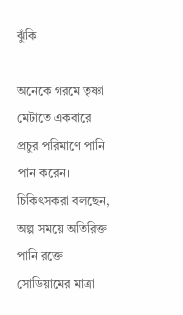ঝুঁকি

অনেকে গরমে তৃষ্ণা মেটাতে একবারে প্রচুর পরিমাণে পানি পান করেন। চিকিৎসকরা বলছেন, অল্প সময়ে অতিরিক্ত পানি রক্তে সোডিয়ামের মাত্রা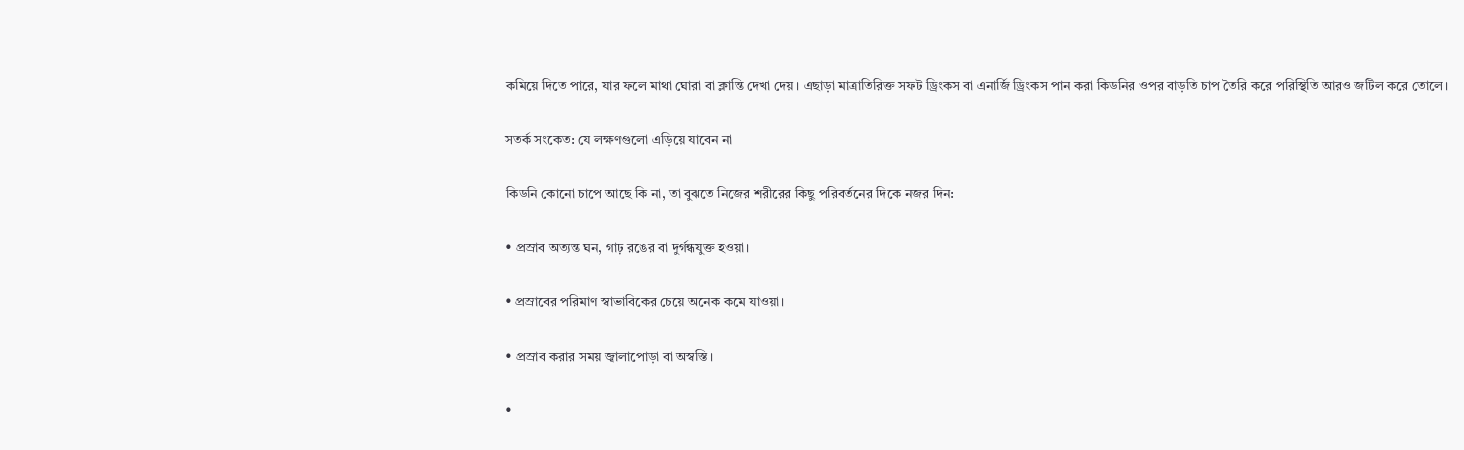কমিয়ে দিতে পারে, যার ফলে মাথা ঘোরা বা ক্লান্তি দেখা দেয়। এছাড়া মাত্রাতিরিক্ত সফট ড্রিংকস বা এনার্জি ড্রিংকস পান করা কিডনির ওপর বাড়তি চাপ তৈরি করে পরিস্থিতি আরও জটিল করে তোলে।

সতর্ক সংকেত: যে লক্ষণগুলো এড়িয়ে যাবেন না

কিডনি কোনো চাপে আছে কি না, তা বুঝতে নিজের শরীরের কিছু পরিবর্তনের দিকে নজর দিন:

• প্রস্রাব অত্যন্ত ঘন, গাঢ় রঙের বা দুর্গন্ধযুক্ত হওয়া।

• প্রস্রাবের পরিমাণ স্বাভাবিকের চেয়ে অনেক কমে যাওয়া।

• প্রস্রাব করার সময় জ্বালাপোড়া বা অস্বস্তি।

•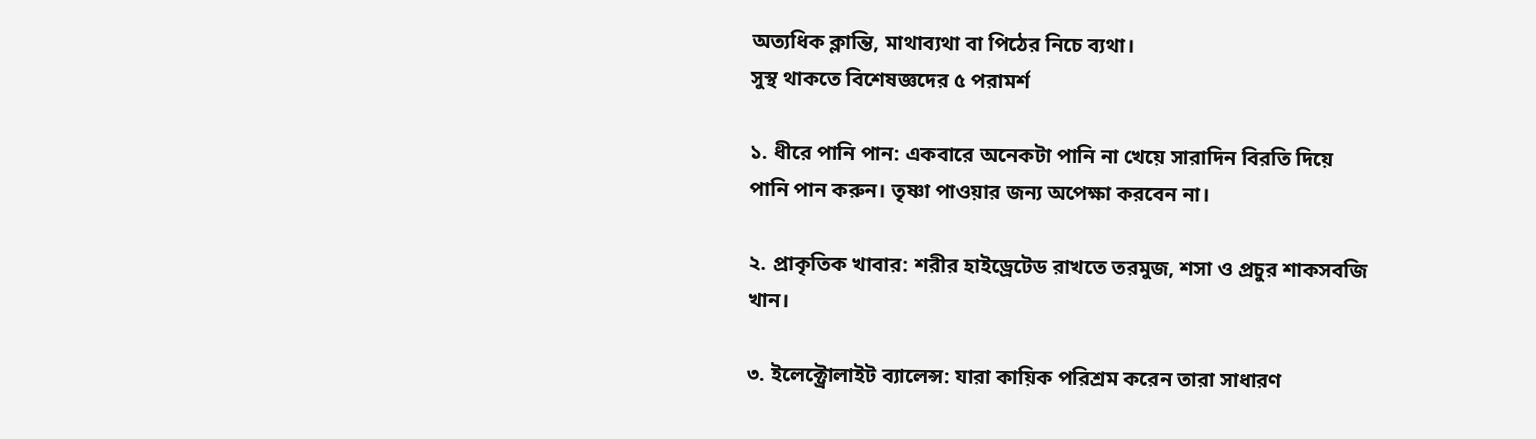অত্যধিক ক্লান্তি, মাথাব্যথা বা পিঠের নিচে ব্যথা।
সুস্থ থাকতে বিশেষজ্ঞদের ৫ পরামর্শ

১. ধীরে পানি পান: একবারে অনেকটা পানি না খেয়ে সারাদিন বিরতি দিয়ে পানি পান করুন। তৃষ্ণা পাওয়ার জন্য অপেক্ষা করবেন না।

২. প্রাকৃতিক খাবার: শরীর হাইড্রেটেড রাখতে তরমুজ, শসা ও প্রচুর শাকসবজি খান।

৩. ইলেক্ট্রোলাইট ব্যালেন্স: যারা কায়িক পরিশ্রম করেন তারা সাধারণ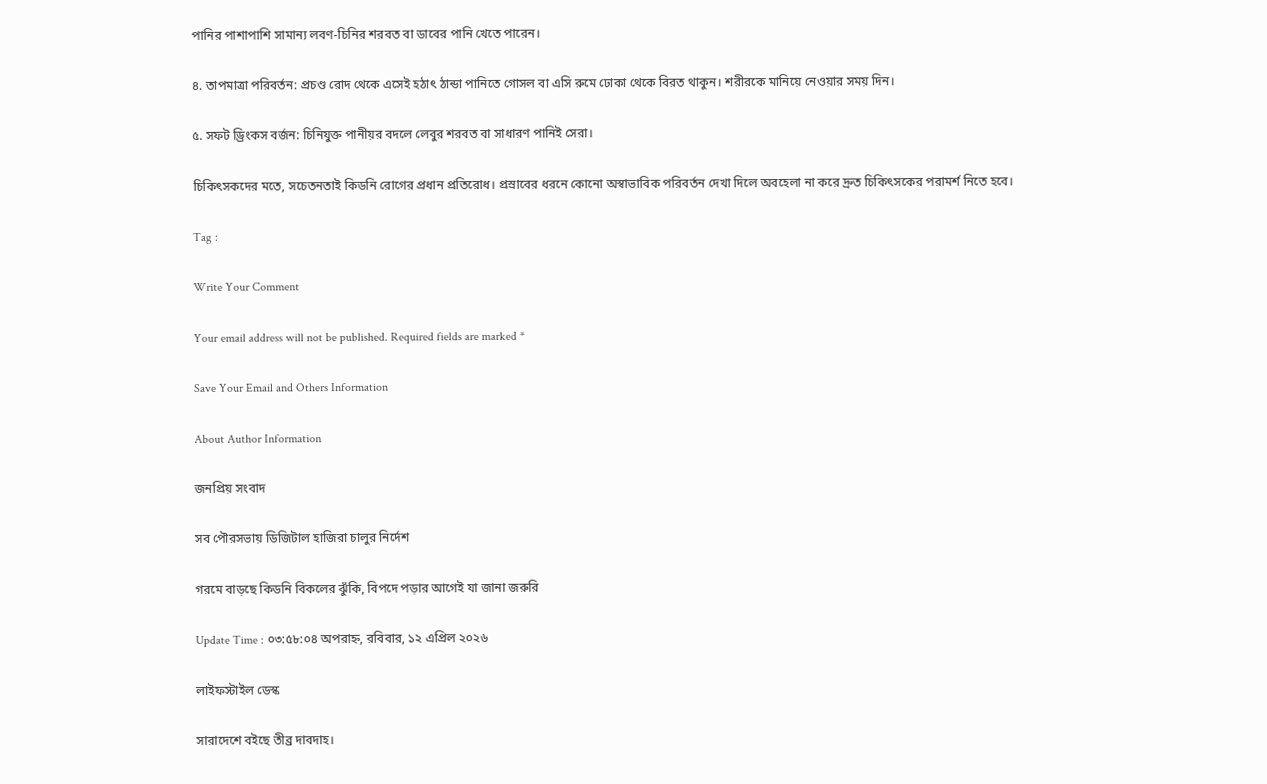পানির পাশাপাশি সামান্য লবণ-চিনির শরবত বা ডাবের পানি খেতে পারেন।

৪. তাপমাত্রা পরিবর্তন: প্রচণ্ড রোদ থেকে এসেই হঠাৎ ঠান্ডা পানিতে গোসল বা এসি রুমে ঢোকা থেকে বিরত থাকুন। শরীরকে মানিয়ে নেওয়ার সময় দিন।

৫. সফট ড্রিংকস বর্জন: চিনিযুক্ত পানীয়র বদলে লেবুর শরবত বা সাধারণ পানিই সেরা।

চিকিৎসকদের মতে, সচেতনতাই কিডনি রোগের প্রধান প্রতিরোধ। প্রস্রাবের ধরনে কোনো অস্বাভাবিক পরিবর্তন দেখা দিলে অবহেলা না করে দ্রুত চিকিৎসকের পরামর্শ নিতে হবে।

Tag :

Write Your Comment

Your email address will not be published. Required fields are marked *

Save Your Email and Others Information

About Author Information

জনপ্রিয় সংবাদ

সব পৌরসভায় ডিজিটাল হাজিরা চালুর নির্দেশ

গরমে বাড়ছে কিডনি বিকলের ঝুঁকি, বিপদে পড়ার আগেই যা জানা জরুরি

Update Time : ০৩:৫৮:০৪ অপরাহ্ন, রবিবার, ১২ এপ্রিল ২০২৬

লাইফস্টাইল ডেস্ক

সারাদেশে বইছে তীব্র দাবদাহ।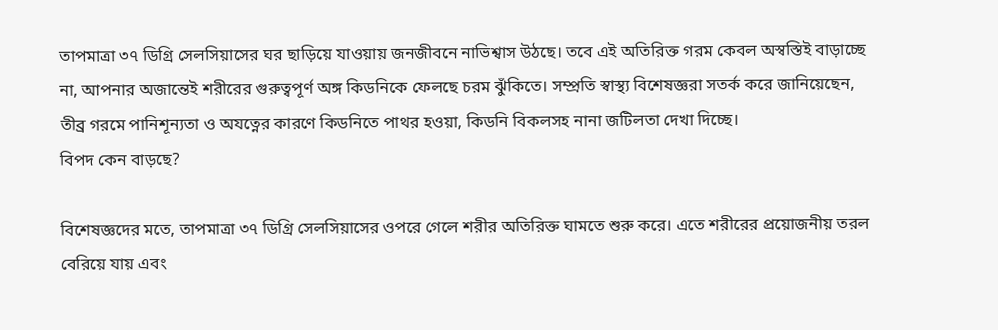তাপমাত্রা ৩৭ ডিগ্রি সেলসিয়াসের ঘর ছাড়িয়ে যাওয়ায় জনজীবনে নাভিশ্বাস উঠছে। তবে এই অতিরিক্ত গরম কেবল অস্বস্তিই বাড়াচ্ছে না, আপনার অজান্তেই শরীরের গুরুত্বপূর্ণ অঙ্গ কিডনিকে ফেলছে চরম ঝুঁকিতে। সম্প্রতি স্বাস্থ্য বিশেষজ্ঞরা সতর্ক করে জানিয়েছেন, তীব্র গরমে পানিশূন্যতা ও অযত্নের কারণে কিডনিতে পাথর হওয়া, কিডনি বিকলসহ নানা জটিলতা দেখা দিচ্ছে।
বিপদ কেন বাড়ছে?

বিশেষজ্ঞদের মতে, তাপমাত্রা ৩৭ ডিগ্রি সেলসিয়াসের ওপরে গেলে শরীর অতিরিক্ত ঘামতে শুরু করে। এতে শরীরের প্রয়োজনীয় তরল বেরিয়ে যায় এবং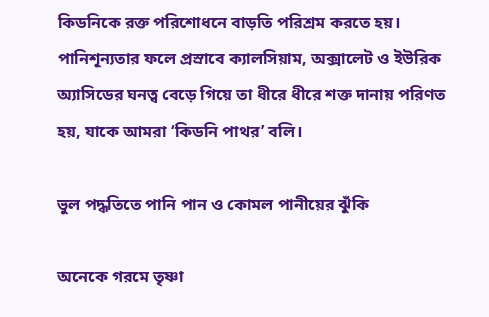কিডনিকে রক্ত পরিশোধনে বাড়তি পরিশ্রম করতে হয়। পানিশূন্যতার ফলে প্রস্রাবে ক্যালসিয়াম, অক্সালেট ও ইউরিক অ্যাসিডের ঘনত্ব বেড়ে গিয়ে তা ধীরে ধীরে শক্ত দানায় পরিণত হয়, যাকে আমরা ‘কিডনি পাথর’ বলি।

ভুল পদ্ধতিতে পানি পান ও কোমল পানীয়ের ঝুঁকি

অনেকে গরমে তৃষ্ণা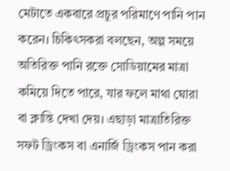মেটাতে একবারে প্রচুর পরিমাণে পানি পান করেন। চিকিৎসকরা বলছেন, অল্প সময়ে অতিরিক্ত পানি রক্তে সোডিয়ামের মাত্রা কমিয়ে দিতে পারে, যার ফলে মাথা ঘোরা বা ক্লান্তি দেখা দেয়। এছাড়া মাত্রাতিরিক্ত সফট ড্রিংকস বা এনার্জি ড্রিংকস পান করা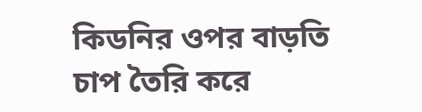কিডনির ওপর বাড়তি চাপ তৈরি করে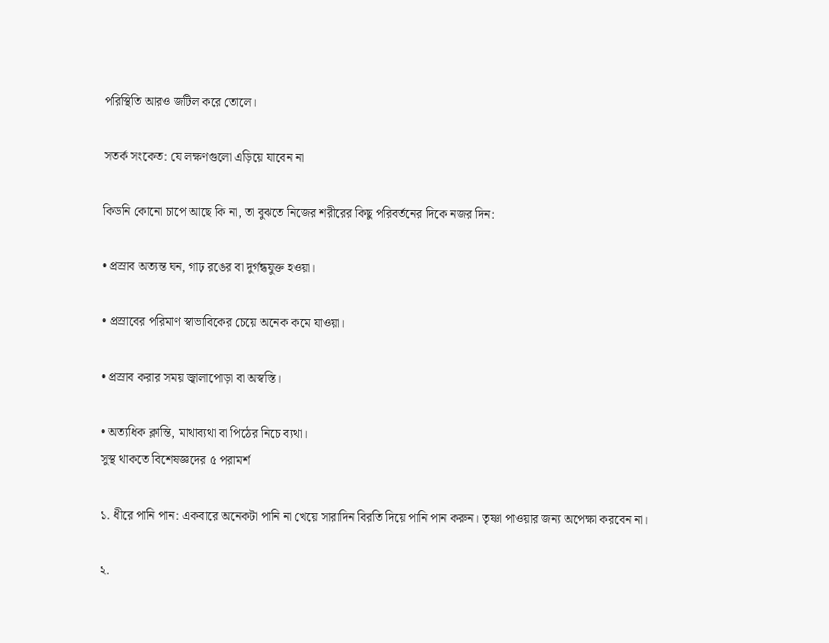পরিস্থিতি আরও জটিল করে তোলে।

সতর্ক সংকেত: যে লক্ষণগুলো এড়িয়ে যাবেন না

কিডনি কোনো চাপে আছে কি না, তা বুঝতে নিজের শরীরের কিছু পরিবর্তনের দিকে নজর দিন:

• প্রস্রাব অত্যন্ত ঘন, গাঢ় রঙের বা দুর্গন্ধযুক্ত হওয়া।

• প্রস্রাবের পরিমাণ স্বাভাবিকের চেয়ে অনেক কমে যাওয়া।

• প্রস্রাব করার সময় জ্বালাপোড়া বা অস্বস্তি।

• অত্যধিক ক্লান্তি, মাথাব্যথা বা পিঠের নিচে ব্যথা।
সুস্থ থাকতে বিশেষজ্ঞদের ৫ পরামর্শ

১. ধীরে পানি পান: একবারে অনেকটা পানি না খেয়ে সারাদিন বিরতি দিয়ে পানি পান করুন। তৃষ্ণা পাওয়ার জন্য অপেক্ষা করবেন না।

২.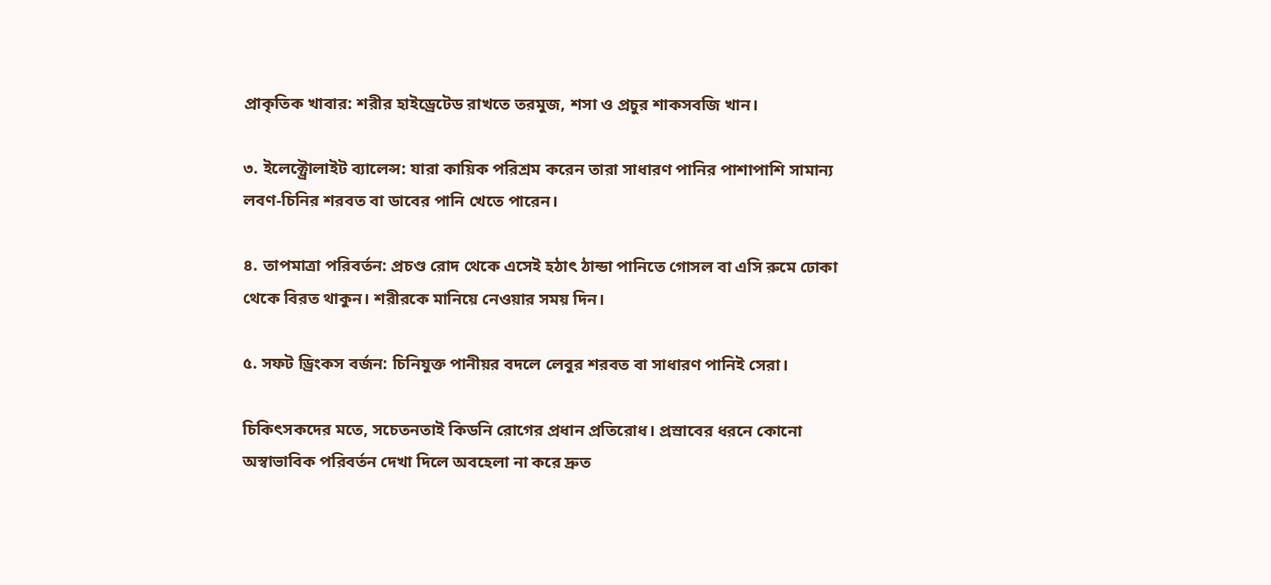প্রাকৃতিক খাবার: শরীর হাইড্রেটেড রাখতে তরমুজ, শসা ও প্রচুর শাকসবজি খান।

৩. ইলেক্ট্রোলাইট ব্যালেন্স: যারা কায়িক পরিশ্রম করেন তারা সাধারণ পানির পাশাপাশি সামান্য লবণ-চিনির শরবত বা ডাবের পানি খেতে পারেন।

৪. তাপমাত্রা পরিবর্তন: প্রচণ্ড রোদ থেকে এসেই হঠাৎ ঠান্ডা পানিতে গোসল বা এসি রুমে ঢোকা থেকে বিরত থাকুন। শরীরকে মানিয়ে নেওয়ার সময় দিন।

৫. সফট ড্রিংকস বর্জন: চিনিযুক্ত পানীয়র বদলে লেবুর শরবত বা সাধারণ পানিই সেরা।

চিকিৎসকদের মতে, সচেতনতাই কিডনি রোগের প্রধান প্রতিরোধ। প্রস্রাবের ধরনে কোনো অস্বাভাবিক পরিবর্তন দেখা দিলে অবহেলা না করে দ্রুত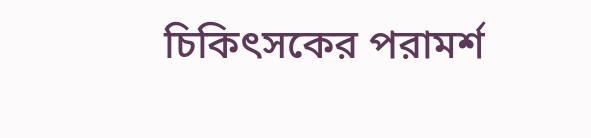চিকিৎসকের পরামর্শ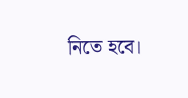নিতে হবে।